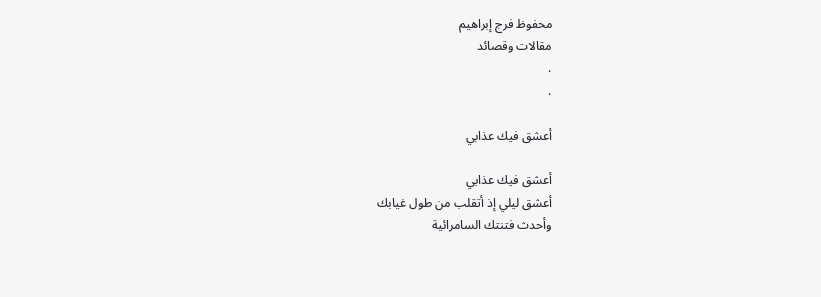محفوظ فرج إبراهيم
مقالات وقصائد
.
.

أعشق فيك عذابي

أعشق فيك عذابي
أعشق ليلي إذ أتقلب من طول غيابك
وأحدث فتنتك السامرائية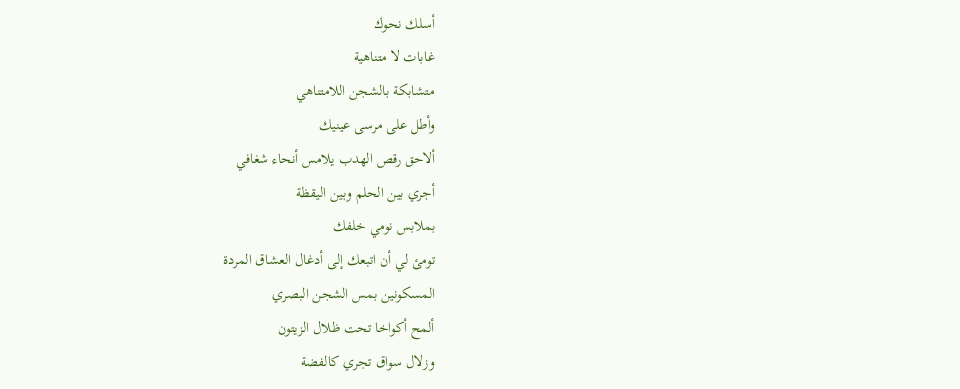أسلك نحوك
غابات لا متناهية
متشابكة بالشجن اللامتناهي
وأطل على مرسى عينيك
ألاحق رقص الهدب يلامس أنحاء شغافي
أجري بين الحلم وبين اليقظة
بملابس نومي خلفك
تومئ لي أن اتبعك إلى أدغال العشاق المردة
المسكونين بمس الشجن البصري
ألمح أكواخا تحت ظلال الزيتون
وزلال سواق تجري كالفضة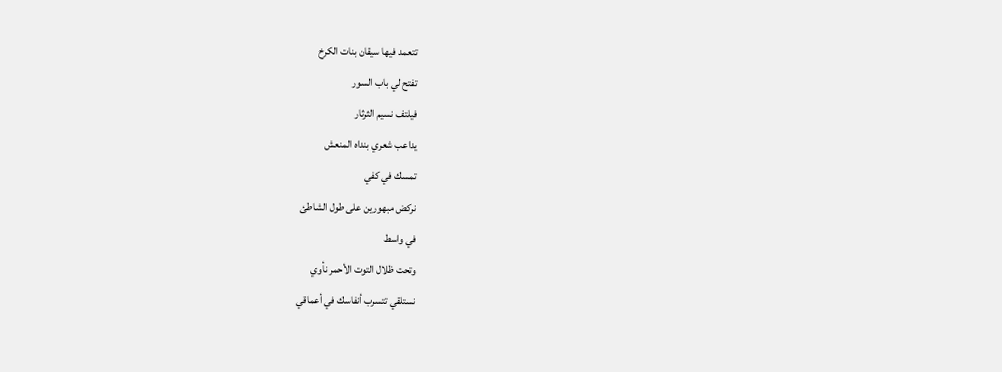تتعمد فيها سيقان بنات الكرخ
تفتح لي باب السور
فيلتف نسيم الثرثار
يداعب شعري بنداه المنعش
تمسك في كفي
نركض مبهورين على طول الشاطئ
في واسط
وتحت ظلال التوت الأحمر نأوي
نستلقي تتسرب أنفاسك في أعماقي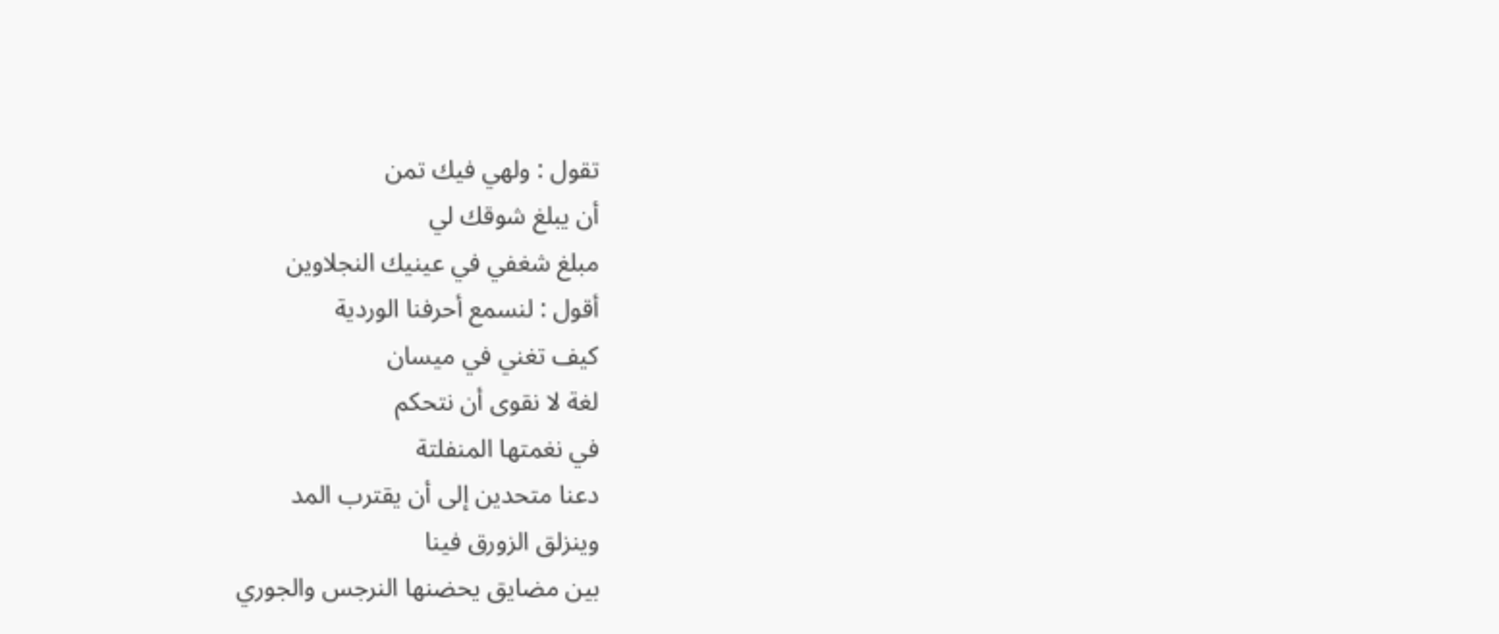تقول : ولهي فيك تمن
أن يبلغ شوقك لي
مبلغ شغفي في عينيك النجلاوين
أقول : لنسمع أحرفنا الوردية
كيف تغني في ميسان
لغة لا نقوى أن نتحكم
في نغمتها المنفلتة
دعنا متحدين إلى أن يقترب المد
وينزلق الزورق فينا
بين مضايق يحضنها النرجس والجوري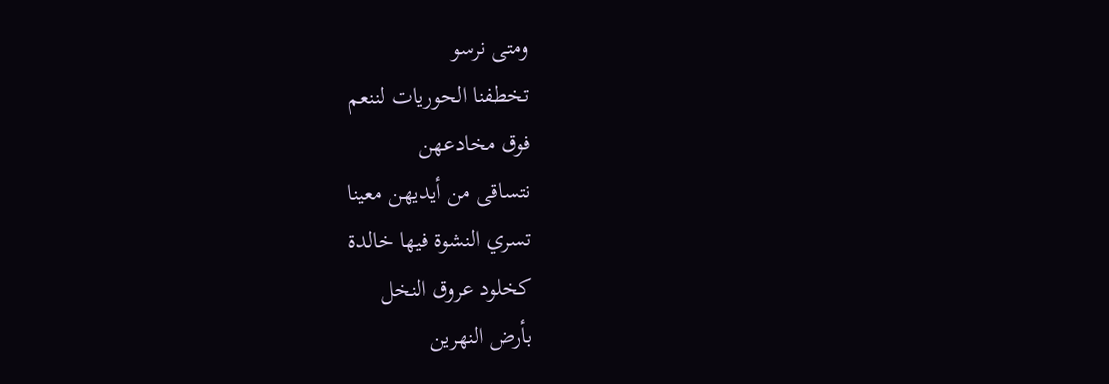ومتى نرسو
تخطفنا الحوريات لننعم
فوق مخادعهن
نتساقى من أيديهن معينا
تسري النشوة فيها خالدة
كخلود عروق النخل
بأرض النهرين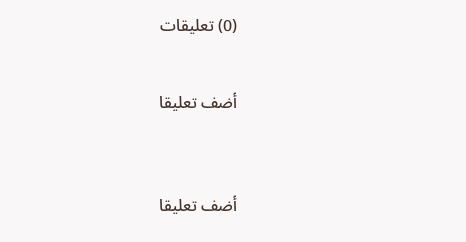(0) تعليقات


أضف تعليقا



أضف تعليقا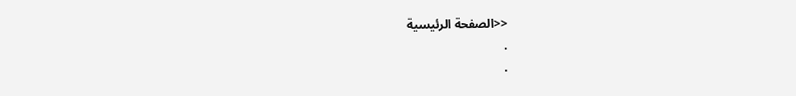<<الصفحة الرئيسية
.
.